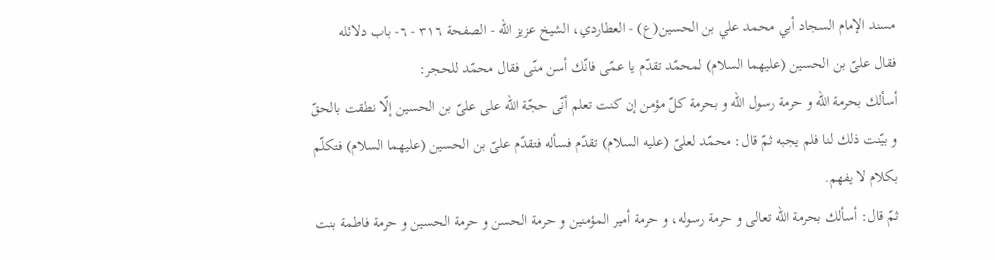مسند الإمام السجاد أبي محمد علي بن الحسين(ع) - العطاردي، الشيخ عزيز الله - الصفحة ٣١٦ - ٦- باب دلائله
فقال علىّ بن الحسين (عليهما السلام) لمحمّد تقدّم يا عمّى فانّك أسن منّى فقال محمّد للحجر:
أسألك بحرمة اللّه و حرمة رسول اللّه و بحرمة كلّ مؤمن إن كنت تعلم أنّى حجّة اللّه على علىّ بن الحسين إلّا نطقت بالحقّ و بيّنت ذلك لنا فلم يجبه ثمّ قال: محمّد لعلىّ (عليه السلام) تقدّم فسأله فتقدّم علىّ بن الحسين (عليهما السلام) فتكلّم بكلام لا يفهم.
ثمّ قال: أسألك بحرمة اللّه تعالى و حرمة رسوله، و حرمة أمير المؤمنين و حرمة الحسن و حرمة الحسين و حرمة فاطمة بنت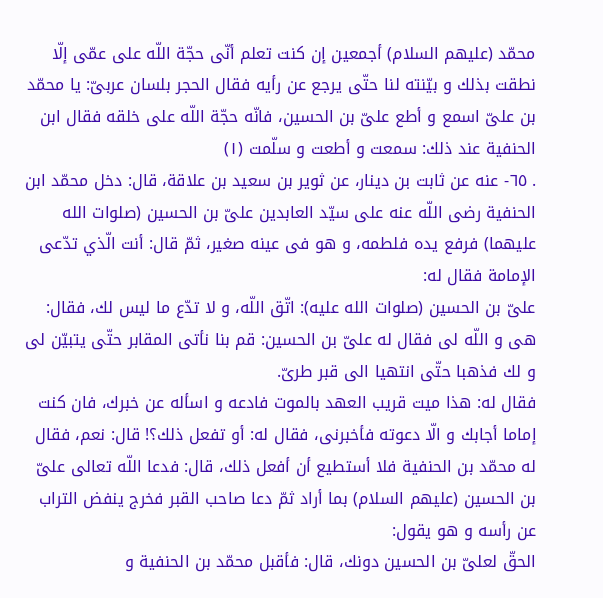محمّد (عليهم السلام) أجمعين إن كنت تعلم أنّى حجّة اللّه على عمّى إلّا نطقت بذلك و بيّنته لنا حتّى يرجع عن رأيه فقال الحجر بلسان عربىّ: يا محمّد بن علىّ اسمع و أطع علىّ بن الحسين، فانّه حجّة اللّه على خلقه فقال ابن الحنفية عند ذلك: سمعت و أطعت و سلّمت (١)
. ٦٥- عنه عن ثابت بن دينار، عن ثوير بن سعيد بن علاقة، قال: دخل محمّد ابن الحنفية رضى اللّه عنه على سيّد العابدين علىّ بن الحسين (صلوات الله عليهما) فرفع يده فلطمه، و هو فى عينه صغير، ثمّ قال: أنت الّذي تدّعى الإمامة فقال له:
علىّ بن الحسين (صلوات الله عليه): اتّق اللّه، و لا تدّع ما ليس لك، فقال: هى و اللّه لى فقال له علىّ بن الحسين: قم بنا نأتى المقابر حتّى يتبيّن لى و لك فذهبا حتّى انتهيا الى قبر طرىّ.
فقال له: هذا ميت قريب العهد بالموت فادعه و اسأله عن خبرك، فان كنت إماما أجابك و الّا دعوته فأخبرنى، فقال له: أو تفعل ذلك؟! قال: نعم، فقال له محمّد بن الحنفية فلا أستطيع أن أفعل ذلك، قال: فدعا اللّه تعالى علىّ بن الحسين (عليهم السلام) بما أراد ثمّ دعا صاحب القبر فخرج ينفض التراب عن رأسه و هو يقول:
الحقّ لعلىّ بن الحسين دونك، قال: فأقبل محمّد بن الحنفية و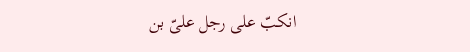انكبّ على رجل علىّ بن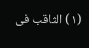(١) الثاقب فى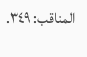المناقب: ٣٤٩.